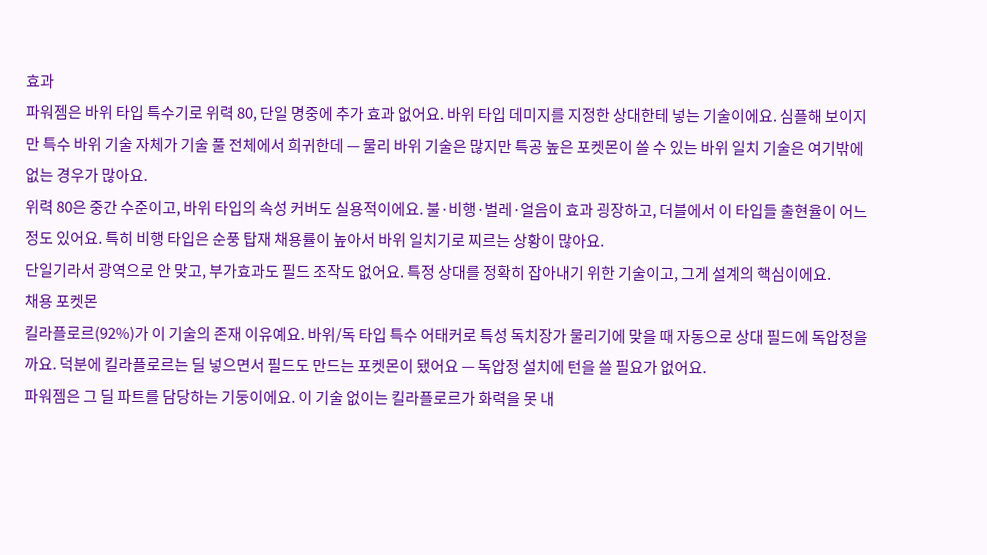효과
파워젬은 바위 타입 특수기로 위력 80, 단일 명중에 추가 효과 없어요. 바위 타입 데미지를 지정한 상대한테 넣는 기술이에요. 심플해 보이지만 특수 바위 기술 자체가 기술 풀 전체에서 희귀한데 — 물리 바위 기술은 많지만 특공 높은 포켓몬이 쓸 수 있는 바위 일치 기술은 여기밖에 없는 경우가 많아요.
위력 80은 중간 수준이고, 바위 타입의 속성 커버도 실용적이에요. 불·비행·벌레·얼음이 효과 굉장하고, 더블에서 이 타입들 출현율이 어느 정도 있어요. 특히 비행 타입은 순풍 탑재 채용률이 높아서 바위 일치기로 찌르는 상황이 많아요.
단일기라서 광역으로 안 맞고, 부가효과도 필드 조작도 없어요. 특정 상대를 정확히 잡아내기 위한 기술이고, 그게 설계의 핵심이에요.
채용 포켓몬
킬라플로르(92%)가 이 기술의 존재 이유예요. 바위/독 타입 특수 어태커로 특성 독치장가 물리기에 맞을 때 자동으로 상대 필드에 독압정을 까요. 덕분에 킬라플로르는 딜 넣으면서 필드도 만드는 포켓몬이 됐어요 — 독압정 설치에 턴을 쓸 필요가 없어요.
파워젬은 그 딜 파트를 담당하는 기둥이에요. 이 기술 없이는 킬라플로르가 화력을 못 내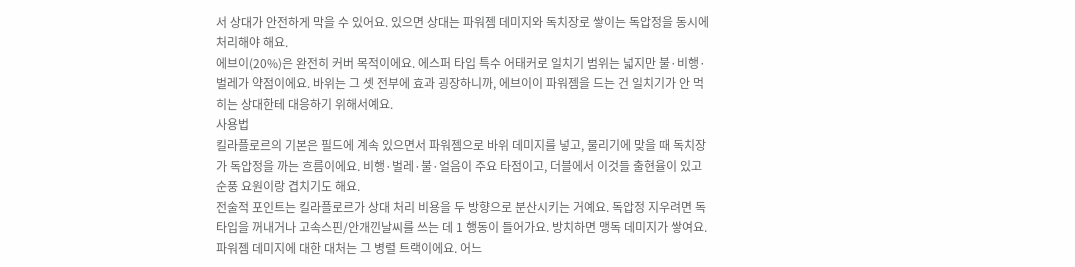서 상대가 안전하게 막을 수 있어요. 있으면 상대는 파워젬 데미지와 독치장로 쌓이는 독압정을 동시에 처리해야 해요.
에브이(20%)은 완전히 커버 목적이에요. 에스퍼 타입 특수 어태커로 일치기 범위는 넓지만 불·비행·벌레가 약점이에요. 바위는 그 셋 전부에 효과 굉장하니까, 에브이이 파워젬을 드는 건 일치기가 안 먹히는 상대한테 대응하기 위해서예요.
사용법
킬라플로르의 기본은 필드에 계속 있으면서 파워젬으로 바위 데미지를 넣고, 물리기에 맞을 때 독치장가 독압정을 까는 흐름이에요. 비행·벌레·불·얼음이 주요 타점이고, 더블에서 이것들 출현율이 있고 순풍 요원이랑 겹치기도 해요.
전술적 포인트는 킬라플로르가 상대 처리 비용을 두 방향으로 분산시키는 거예요. 독압정 지우려면 독 타입을 꺼내거나 고속스핀/안개낀날씨를 쓰는 데 1 행동이 들어가요. 방치하면 맹독 데미지가 쌓여요. 파워젬 데미지에 대한 대처는 그 병렬 트랙이에요. 어느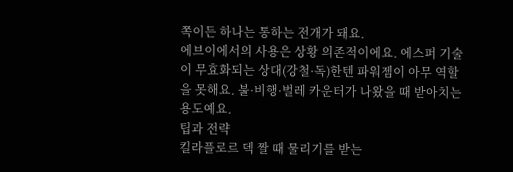쪽이든 하나는 통하는 전개가 돼요.
에브이에서의 사용은 상황 의존적이에요. 에스퍼 기술이 무효화되는 상대(강철·독)한텐 파워젬이 아무 역할을 못해요. 불·비행·벌레 카운터가 나왔을 때 받아치는 용도예요.
팁과 전략
킬라플로르 덱 짤 때 물리기를 받는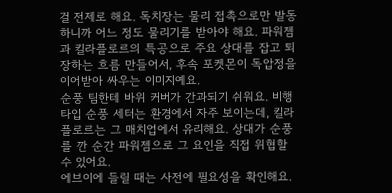걸 전제로 해요. 독치장는 물리 접촉으로만 발동하니까 어느 정도 물리기를 받아야 해요. 파워젬과 킬라플로르의 특공으로 주요 상대를 잡고 퇴장하는 흐름 만들어서, 후속 포켓몬이 독압정을 이어받아 싸우는 이미지예요.
순풍 팀한테 바위 커버가 간과되기 쉬워요. 비행 타입 순풍 세터는 환경에서 자주 보이는데, 킬라플로르는 그 매치업에서 유리해요. 상대가 순풍를 깐 순간 파워젬으로 그 요인을 직접 위협할 수 있어요.
에브이에 들릴 때는 사전에 필요성을 확인해요.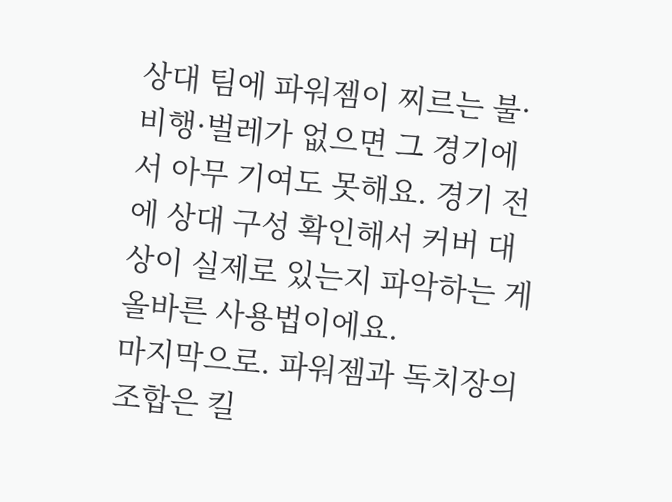상대 팀에 파워젬이 찌르는 불·비행·벌레가 없으면 그 경기에서 아무 기여도 못해요. 경기 전에 상대 구성 확인해서 커버 대상이 실제로 있는지 파악하는 게 올바른 사용법이에요.
마지막으로. 파워젬과 독치장의 조합은 킬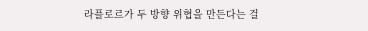라플로르가 두 방향 위협을 만든다는 걸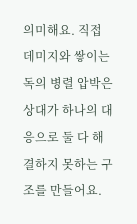의미해요. 직접 데미지와 쌓이는 독의 병렬 압박은 상대가 하나의 대응으로 둘 다 해결하지 못하는 구조를 만들어요.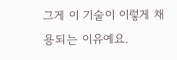그게 이 기술이 이렇게 채용되는 이유예요.